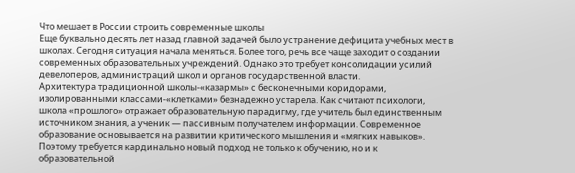Что мешает в России строить современные школы
Еще буквально десять лет назад главной задачей было устранение дефицита учебных мест в школах. Сегодня ситуация начала меняться. Более того, речь все чаще заходит о создании современных образовательных учреждений. Однако это требует консолидации усилий девелоперов, администраций школ и органов государственной власти.
Архитектура традиционной школы-«казармы» с бесконечными коридорами, изолированными классами-«клетками» безнадежно устарела. Как считают психологи, школа «прошлого» отражает образовательную парадигму, где учитель был единственным источником знания, а ученик — пассивным получателем информации. Современное образование основывается на развитии критического мышления и «мягких навыков». Поэтому требуется кардинально новый подход не только к обучению, но и к образовательной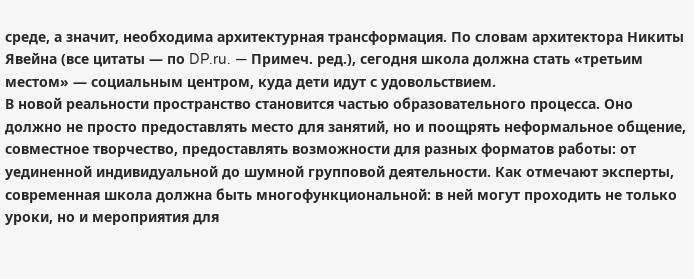среде, а значит, необходима архитектурная трансформация. По словам архитектора Никиты Явейна (все цитаты — по DP.ru. — Примеч. ред.), сегодня школа должна стать «третьим местом» — социальным центром, куда дети идут с удовольствием.
В новой реальности пространство становится частью образовательного процесса. Оно должно не просто предоставлять место для занятий, но и поощрять неформальное общение, совместное творчество, предоставлять возможности для разных форматов работы: от уединенной индивидуальной до шумной групповой деятельности. Как отмечают эксперты, современная школа должна быть многофункциональной: в ней могут проходить не только уроки, но и мероприятия для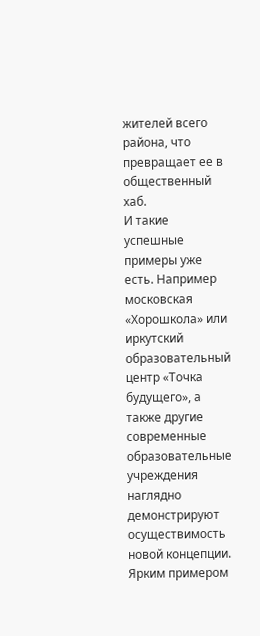жителей всего района, что превращает ее в общественный хаб.
И такие успешные примеры уже есть. Например московская «Хорошкола» или иркутский образовательный центр «Точка будущего», а также другие современные образовательные учреждения наглядно демонстрируют осуществимость новой концепции. Ярким примером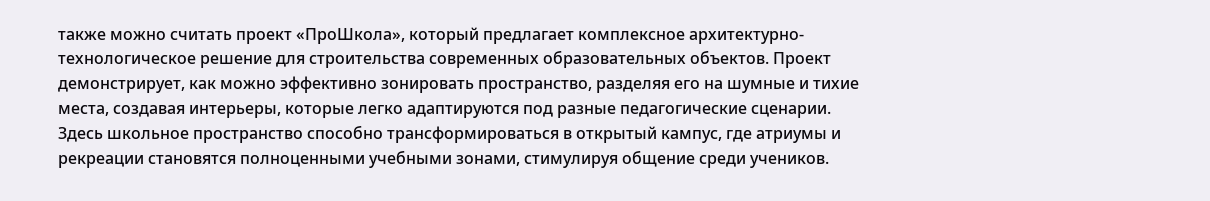также можно считать проект «ПроШкола», который предлагает комплексное архитектурно-технологическое решение для строительства современных образовательных объектов. Проект демонстрирует, как можно эффективно зонировать пространство, разделяя его на шумные и тихие места, создавая интерьеры, которые легко адаптируются под разные педагогические сценарии. Здесь школьное пространство способно трансформироваться в открытый кампус, где атриумы и рекреации становятся полноценными учебными зонами, стимулируя общение среди учеников.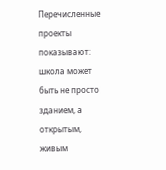Перечисленные проекты показывают: школа может быть не просто зданием, а открытым, живым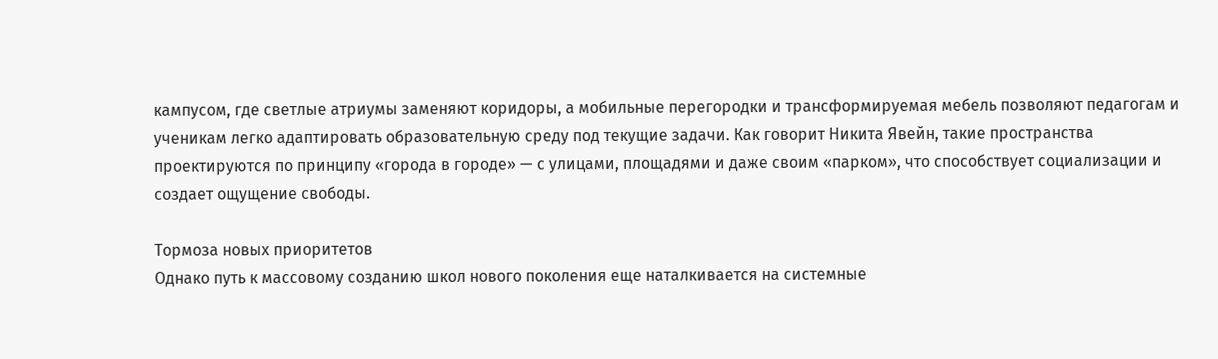кампусом, где светлые атриумы заменяют коридоры, а мобильные перегородки и трансформируемая мебель позволяют педагогам и ученикам легко адаптировать образовательную среду под текущие задачи. Как говорит Никита Явейн, такие пространства проектируются по принципу «города в городе» — с улицами, площадями и даже своим «парком», что способствует социализации и создает ощущение свободы.

Тормоза новых приоритетов
Однако путь к массовому созданию школ нового поколения еще наталкивается на системные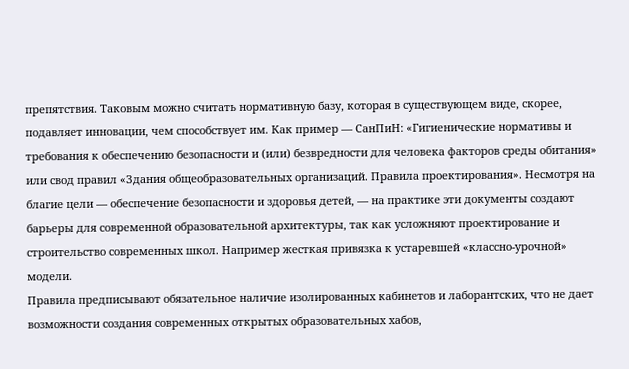препятствия. Таковым можно считать нормативную базу, которая в существующем виде, скорее, подавляет инновации, чем способствует им. Как пример — СанПиН: «Гигиенические нормативы и требования к обеспечению безопасности и (или) безвредности для человека факторов среды обитания» или свод правил «Здания общеобразовательных организаций. Правила проектирования». Несмотря на благие цели — обеспечение безопасности и здоровья детей, — на практике эти документы создают барьеры для современной образовательной архитектуры, так как усложняют проектирование и строительство современных школ. Например жесткая привязка к устаревшей «классно-урочной» модели.
Правила предписывают обязательное наличие изолированных кабинетов и лаборантских, что не дает возможности создания современных открытых образовательных хабов,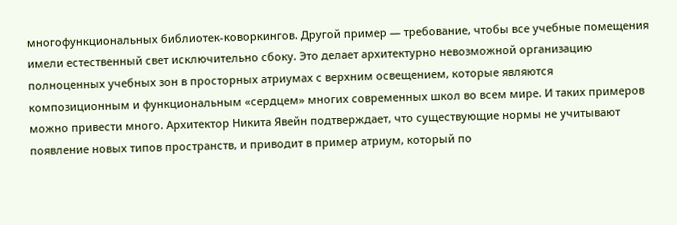многофункциональных библиотек-коворкингов. Другой пример — требование, чтобы все учебные помещения имели естественный свет исключительно сбоку. Это делает архитектурно невозможной организацию полноценных учебных зон в просторных атриумах с верхним освещением, которые являются композиционным и функциональным «сердцем» многих современных школ во всем мире. И таких примеров можно привести много. Архитектор Никита Явейн подтверждает, что существующие нормы не учитывают появление новых типов пространств, и приводит в пример атриум, который по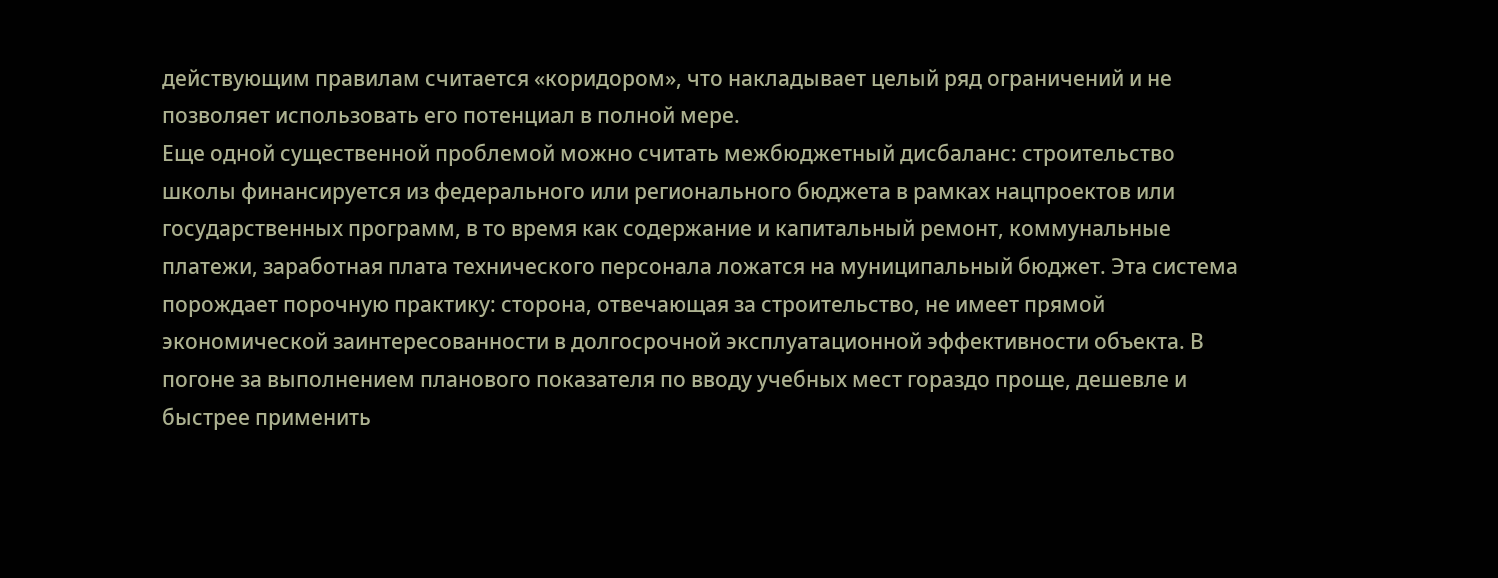действующим правилам считается «коридором», что накладывает целый ряд ограничений и не позволяет использовать его потенциал в полной мере.
Еще одной существенной проблемой можно считать межбюджетный дисбаланс: строительство школы финансируется из федерального или регионального бюджета в рамках нацпроектов или государственных программ, в то время как содержание и капитальный ремонт, коммунальные платежи, заработная плата технического персонала ложатся на муниципальный бюджет. Эта система порождает порочную практику: сторона, отвечающая за строительство, не имеет прямой экономической заинтересованности в долгосрочной эксплуатационной эффективности объекта. В погоне за выполнением планового показателя по вводу учебных мест гораздо проще, дешевле и быстрее применить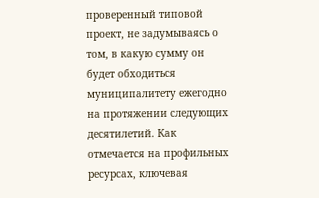проверенный типовой проект, не задумываясь о том, в какую сумму он будет обходиться муниципалитету ежегодно на протяжении следующих десятилетий. Как отмечается на профильных ресурсах, ключевая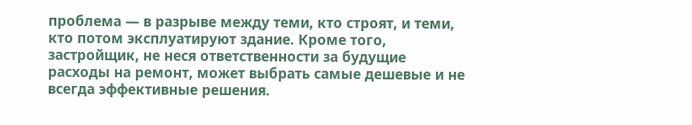проблема — в разрыве между теми, кто строят, и теми, кто потом эксплуатируют здание. Кроме того, застройщик, не неся ответственности за будущие расходы на ремонт, может выбрать самые дешевые и не всегда эффективные решения.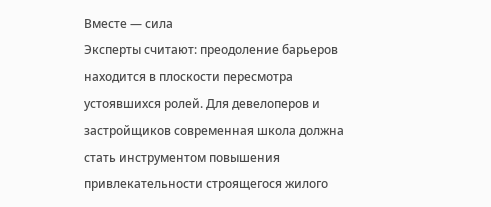Вместе — сила
Эксперты считают: преодоление барьеров находится в плоскости пересмотра устоявшихся ролей. Для девелоперов и застройщиков современная школа должна стать инструментом повышения привлекательности строящегося жилого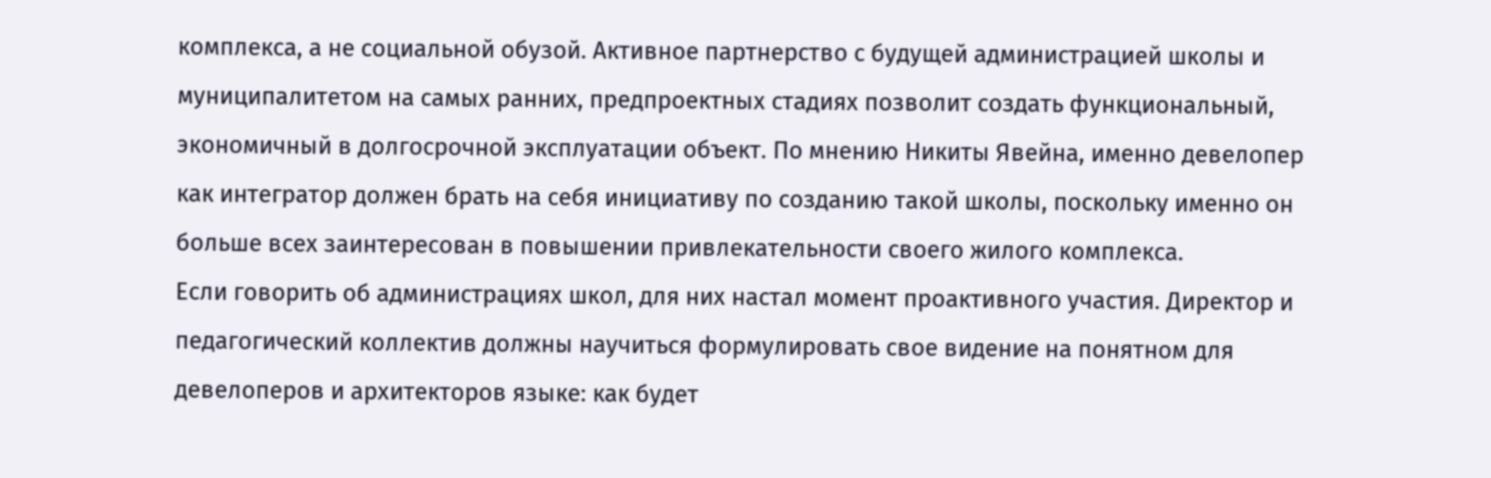комплекса, а не социальной обузой. Активное партнерство с будущей администрацией школы и муниципалитетом на самых ранних, предпроектных стадиях позволит создать функциональный, экономичный в долгосрочной эксплуатации объект. По мнению Никиты Явейна, именно девелопер как интегратор должен брать на себя инициативу по созданию такой школы, поскольку именно он больше всех заинтересован в повышении привлекательности своего жилого комплекса.
Если говорить об администрациях школ, для них настал момент проактивного участия. Директор и педагогический коллектив должны научиться формулировать свое видение на понятном для девелоперов и архитекторов языке: как будет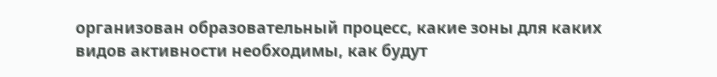организован образовательный процесс, какие зоны для каких видов активности необходимы, как будут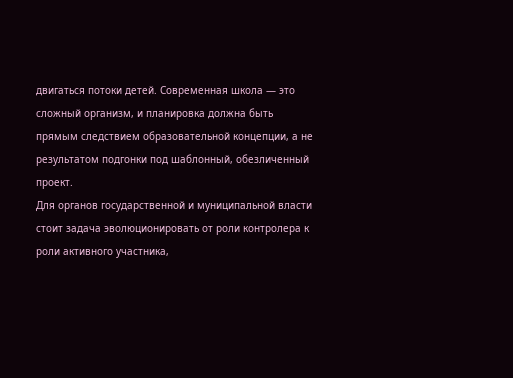двигаться потоки детей. Современная школа — это сложный организм, и планировка должна быть прямым следствием образовательной концепции, а не результатом подгонки под шаблонный, обезличенный проект.
Для органов государственной и муниципальной власти стоит задача эволюционировать от роли контролера к роли активного участника,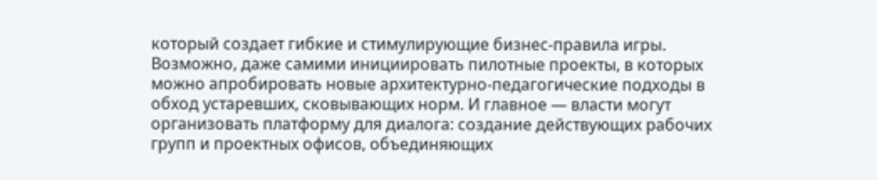который создает гибкие и стимулирующие бизнес-правила игры. Возможно, даже самими инициировать пилотные проекты, в которых можно апробировать новые архитектурно-педагогические подходы в обход устаревших, сковывающих норм. И главное — власти могут организовать платформу для диалога: создание действующих рабочих групп и проектных офисов, объединяющих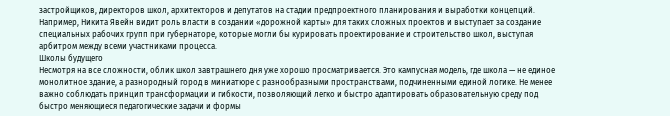застройщиков, директоров школ, архитекторов и депутатов на стадии предпроектного планирования и выработки концепций. Например, Никита Явейн видит роль власти в создании «дорожной карты» для таких сложных проектов и выступает за создание специальных рабочих групп при губернаторе, которые могли бы курировать проектирование и строительство школ, выступая арбитром между всеми участниками процесса.
Школы будущего
Несмотря на все сложности, облик школ завтрашнего дня уже хорошо просматривается. Это кампусная модель, где школа — не единое монолитное здание, а разнородный город в миниатюре с разнообразными пространствами, подчиненными единой логике. Не менее важно соблюдать принцип трансформации и гибкости, позволяющий легко и быстро адаптировать образовательную среду под быстро меняющиеся педагогические задачи и формы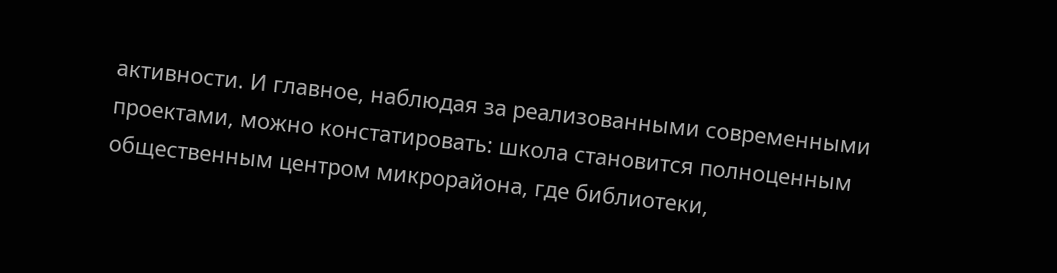активности. И главное, наблюдая за реализованными современными проектами, можно констатировать: школа становится полноценным общественным центром микрорайона, где библиотеки,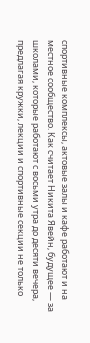спортивные комплексы, актовые залы и кафе работают и на местное сообщество. Как считает Никита Явейн, будущее — за школами, которые работают с восьми утра до десяти вечера, предлагая кружки, лекции и спортивные секции не только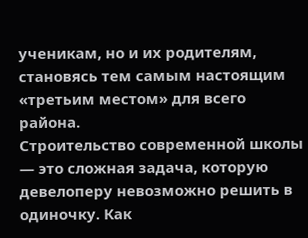ученикам, но и их родителям, становясь тем самым настоящим «третьим местом» для всего района.
Строительство современной школы — это сложная задача, которую девелоперу невозможно решить в одиночку. Как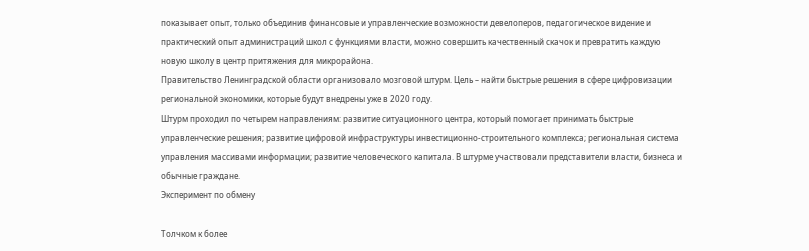показывает опыт, только объединив финансовые и управленческие возможности девелоперов, педагогическое видение и практический опыт администраций школ с функциями власти, можно совершить качественный скачок и превратить каждую новую школу в центр притяжения для микрорайона.
Правительство Ленинградской области организовало мозговой штурм. Цель – найти быстрые решения в сфере цифровизации региональной экономики, которые будут внедрены уже в 2020 году.
Штурм проходил по четырем направлениям: развитие ситуационного центра, который помогает принимать быстрые управленческие решения; развитие цифровой инфраструктуры инвестиционно-строительного комплекса; региональная система управления массивами информации; развитие человеческого капитала. В штурме участвовали представители власти, бизнеса и обычные граждане.
Эксперимент по обмену

Толчком к более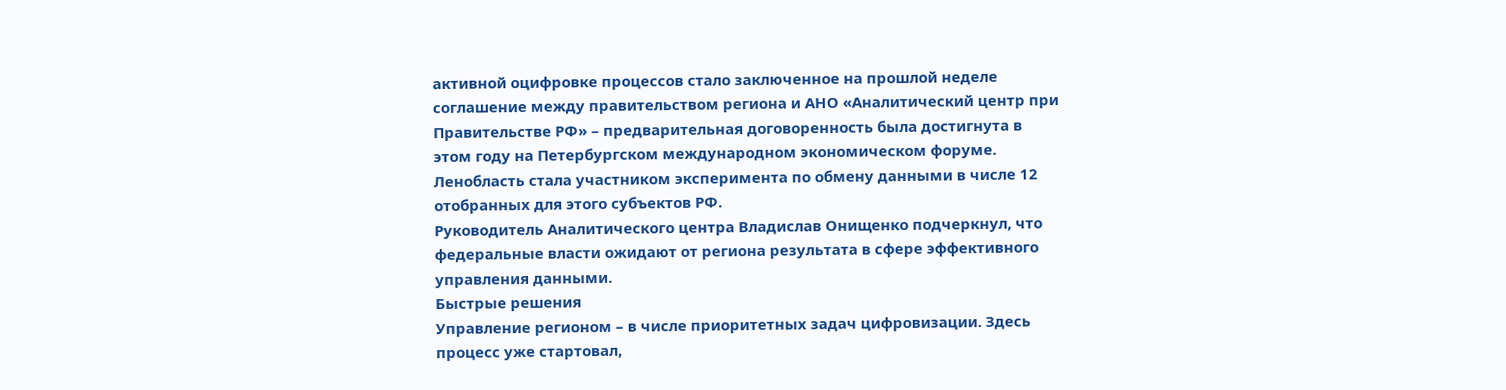активной оцифровке процессов стало заключенное на прошлой неделе соглашение между правительством региона и АНО «Аналитический центр при Правительстве РФ» – предварительная договоренность была достигнута в этом году на Петербургском международном экономическом форуме. Ленобласть стала участником эксперимента по обмену данными в числе 12 отобранных для этого субъектов РФ.
Руководитель Аналитического центра Владислав Онищенко подчеркнул, что федеральные власти ожидают от региона результата в сфере эффективного управления данными.
Быстрые решения
Управление регионом – в числе приоритетных задач цифровизации. Здесь процесс уже стартовал,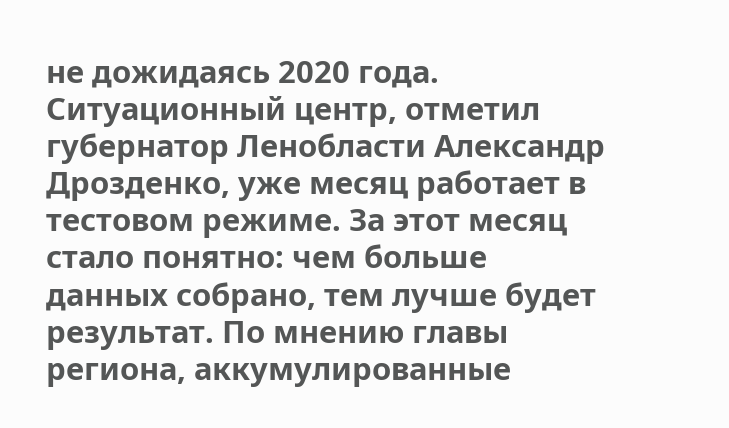не дожидаясь 2020 года. Ситуационный центр, отметил губернатор Ленобласти Александр Дрозденко, уже месяц работает в тестовом режиме. За этот месяц стало понятно: чем больше данных собрано, тем лучше будет результат. По мнению главы региона, аккумулированные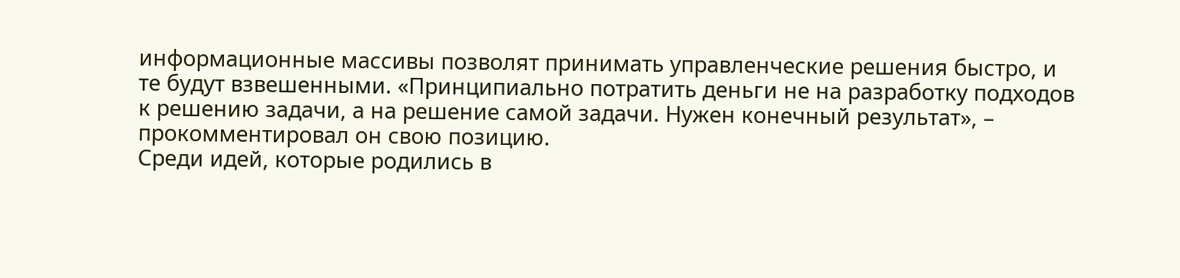информационные массивы позволят принимать управленческие решения быстро, и те будут взвешенными. «Принципиально потратить деньги не на разработку подходов к решению задачи, а на решение самой задачи. Нужен конечный результат», – прокомментировал он свою позицию.
Среди идей, которые родились в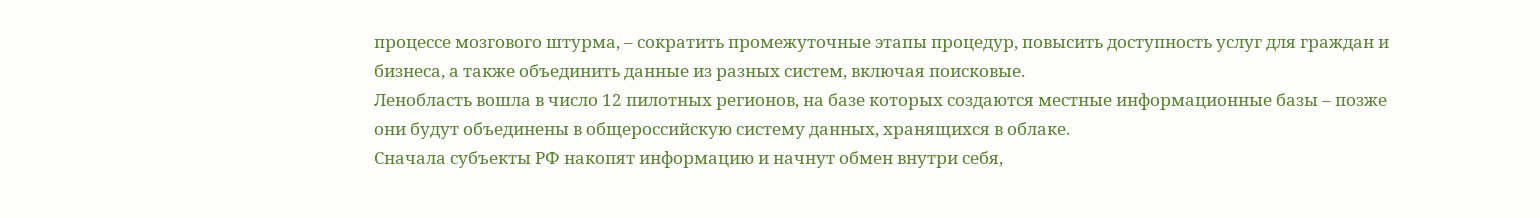процессе мозгового штурма, – сократить промежуточные этапы процедур, повысить доступность услуг для граждан и бизнеса, а также объединить данные из разных систем, включая поисковые.
Ленобласть вошла в число 12 пилотных регионов, на базе которых создаются местные информационные базы – позже они будут объединены в общероссийскую систему данных, хранящихся в облаке.
Сначала субъекты РФ накопят информацию и начнут обмен внутри себя,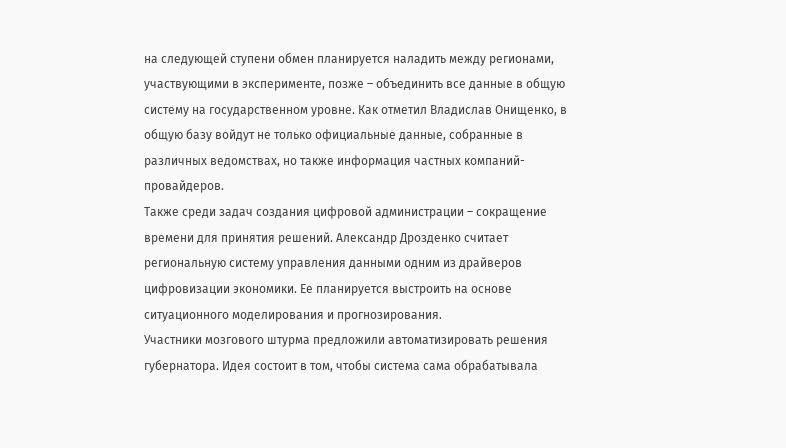на следующей ступени обмен планируется наладить между регионами, участвующими в эксперименте, позже – объединить все данные в общую систему на государственном уровне. Как отметил Владислав Онищенко, в общую базу войдут не только официальные данные, собранные в различных ведомствах, но также информация частных компаний-провайдеров.
Также среди задач создания цифровой администрации – сокращение времени для принятия решений. Александр Дрозденко считает региональную систему управления данными одним из драйверов цифровизации экономики. Ее планируется выстроить на основе ситуационного моделирования и прогнозирования.
Участники мозгового штурма предложили автоматизировать решения губернатора. Идея состоит в том, чтобы система сама обрабатывала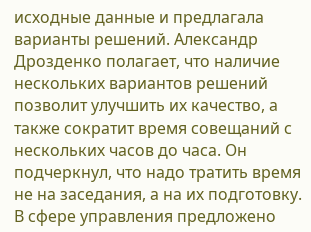исходные данные и предлагала варианты решений. Александр Дрозденко полагает, что наличие нескольких вариантов решений позволит улучшить их качество, а также сократит время совещаний с нескольких часов до часа. Он подчеркнул, что надо тратить время не на заседания, а на их подготовку.
В сфере управления предложено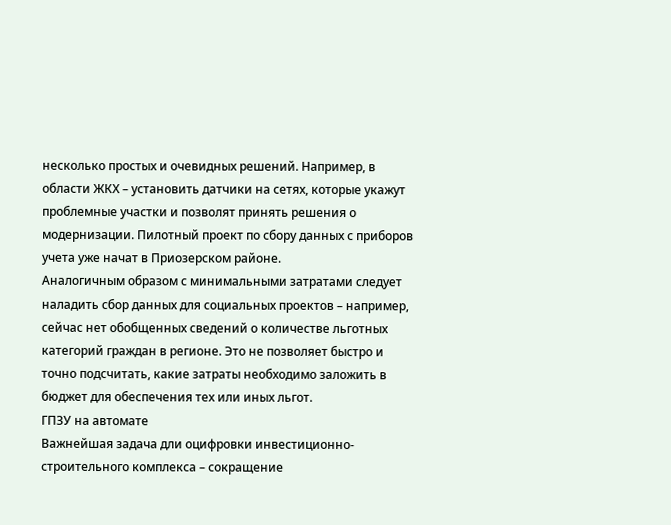несколько простых и очевидных решений. Например, в области ЖКХ – установить датчики на сетях, которые укажут проблемные участки и позволят принять решения о модернизации. Пилотный проект по сбору данных с приборов учета уже начат в Приозерском районе.
Аналогичным образом с минимальными затратами следует наладить сбор данных для социальных проектов – например, сейчас нет обобщенных сведений о количестве льготных категорий граждан в регионе. Это не позволяет быстро и точно подсчитать, какие затраты необходимо заложить в бюджет для обеспечения тех или иных льгот.
ГПЗУ на автомате
Важнейшая задача дли оцифровки инвестиционно-строительного комплекса – сокращение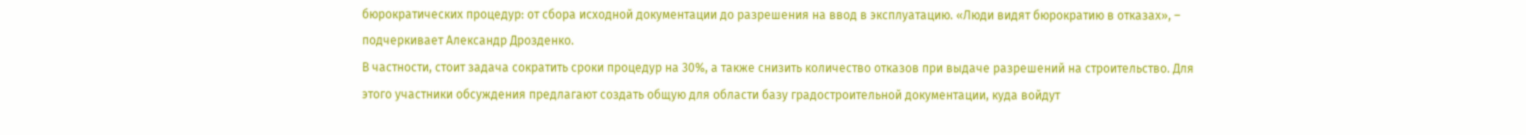бюрократических процедур: от сбора исходной документации до разрешения на ввод в эксплуатацию. «Люди видят бюрократию в отказах», – подчеркивает Александр Дрозденко.
В частности, стоит задача сократить сроки процедур на 30%, а также снизить количество отказов при выдаче разрешений на строительство. Для этого участники обсуждения предлагают создать общую для области базу градостроительной документации, куда войдут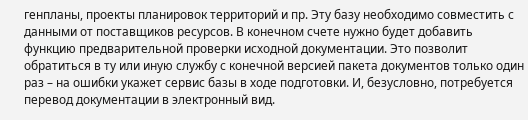генпланы, проекты планировок территорий и пр. Эту базу необходимо совместить с данными от поставщиков ресурсов. В конечном счете нужно будет добавить функцию предварительной проверки исходной документации. Это позволит обратиться в ту или иную службу с конечной версией пакета документов только один раз – на ошибки укажет сервис базы в ходе подготовки. И, безусловно, потребуется перевод документации в электронный вид.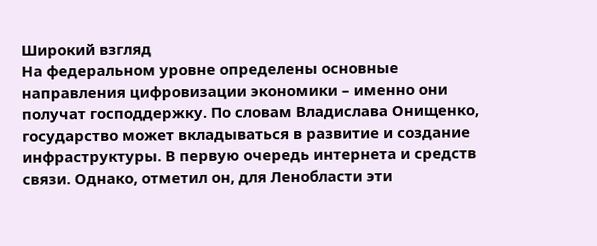Широкий взгляд
На федеральном уровне определены основные направления цифровизации экономики – именно они получат господдержку. По словам Владислава Онищенко, государство может вкладываться в развитие и создание инфраструктуры. В первую очередь интернета и средств связи. Однако, отметил он, для Ленобласти эти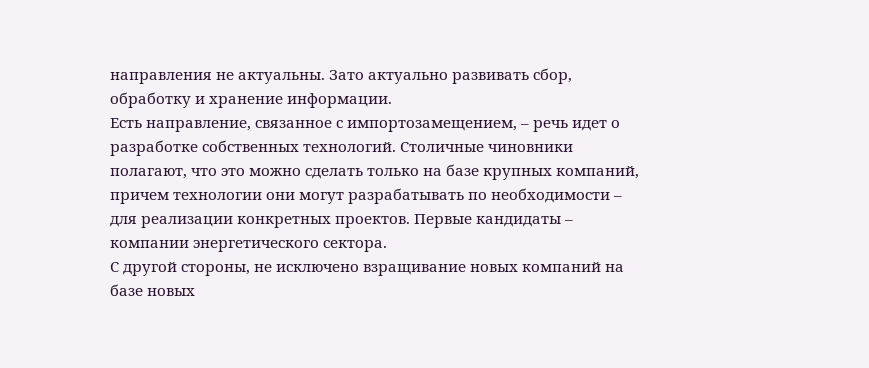направления не актуальны. Зато актуально развивать сбор, обработку и хранение информации.
Есть направление, связанное с импортозамещением, – речь идет о разработке собственных технологий. Столичные чиновники полагают, что это можно сделать только на базе крупных компаний, причем технологии они могут разрабатывать по необходимости – для реализации конкретных проектов. Первые кандидаты – компании энергетического сектора.
С другой стороны, не исключено взращивание новых компаний на базе новых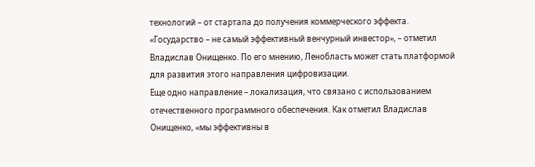технологий – от стартапа до получения коммерческого эффекта. «Государство – не самый эффективный венчурный инвестор», – отметил Владислав Онищенко. По его мнению, Ленобласть может стать платформой для развития этого направления цифровизации.
Еще одно направление – локализация, что связано с использованием отечественного программного обеспечения. Как отметил Владислав Онищенко, «мы эффективны в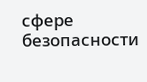сфере безопасности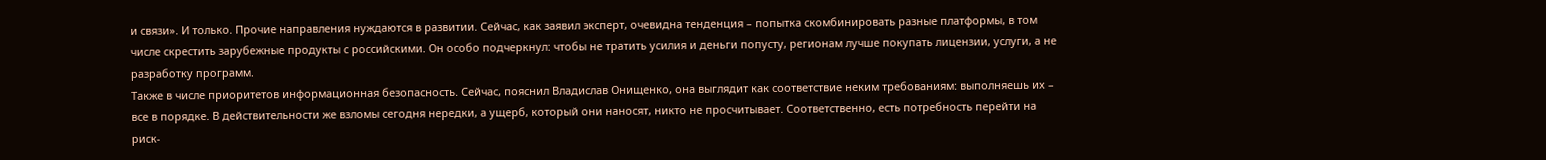и связи». И только. Прочие направления нуждаются в развитии. Сейчас, как заявил эксперт, очевидна тенденция – попытка скомбинировать разные платформы, в том числе скрестить зарубежные продукты с российскими. Он особо подчеркнул: чтобы не тратить усилия и деньги попусту, регионам лучше покупать лицензии, услуги, а не разработку программ.
Также в числе приоритетов информационная безопасность. Сейчас, пояснил Владислав Онищенко, она выглядит как соответствие неким требованиям: выполняешь их – все в порядке. В действительности же взломы сегодня нередки, а ущерб, который они наносят, никто не просчитывает. Соответственно, есть потребность перейти на риск-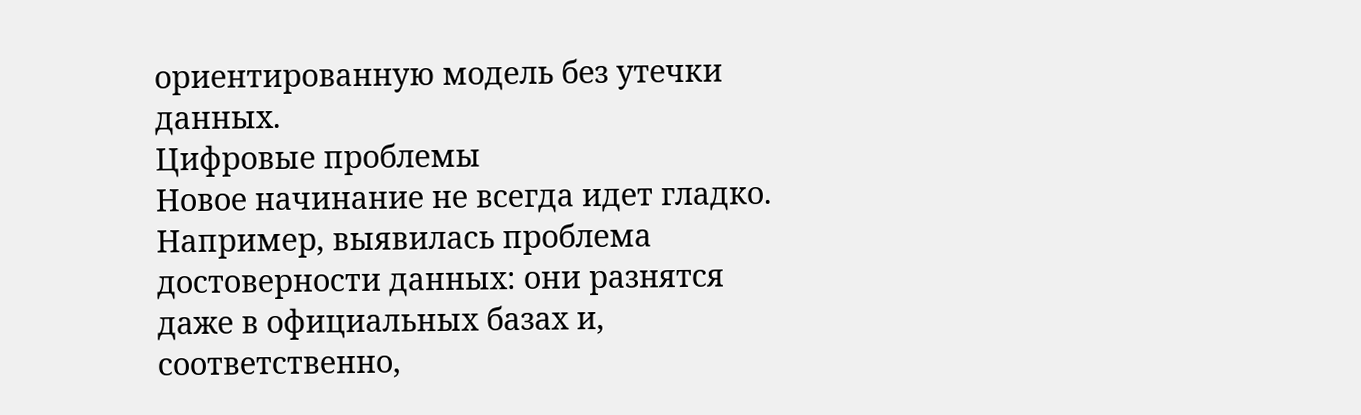ориентированную модель без утечки данных.
Цифровые проблемы
Новое начинание не всегда идет гладко. Например, выявилась проблема достоверности данных: они разнятся даже в официальных базах и, соответственно,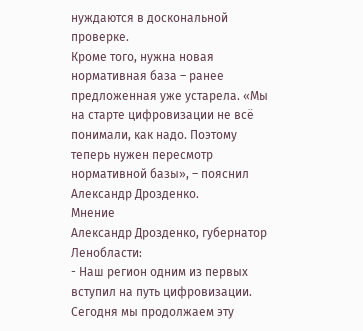нуждаются в доскональной проверке.
Кроме того, нужна новая нормативная база – ранее предложенная уже устарела. «Мы на старте цифровизации не всё понимали, как надо. Поэтому теперь нужен пересмотр нормативной базы», – пояснил Александр Дрозденко.
Мнение
Александр Дрозденко, губернатор Ленобласти:
- Наш регион одним из первых вступил на путь цифровизации. Сегодня мы продолжаем эту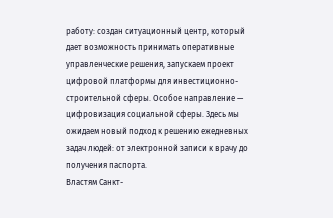работу: создан ситуационный центр, который дает возможность принимать оперативные управленческие решения, запускаем проект цифровой платформы для инвестиционно-строительной сферы. Особое направление — цифровизация социальной сферы. Здесь мы ожидаем новый подход к решению ежедневных задач людей: от электронной записи к врачу до получения паспорта.
Властям Санкт-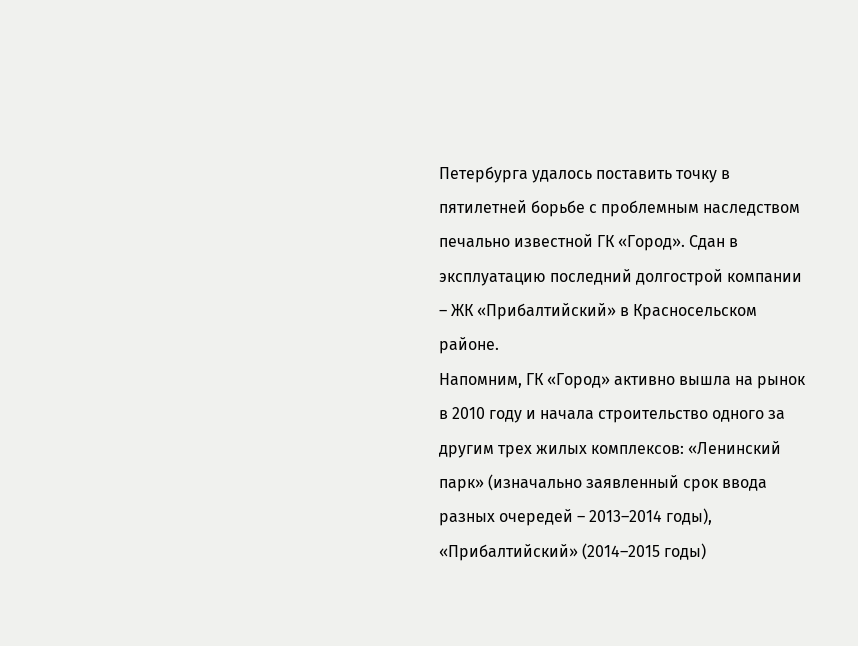Петербурга удалось поставить точку в пятилетней борьбе с проблемным наследством печально известной ГК «Город». Сдан в эксплуатацию последний долгострой компании – ЖК «Прибалтийский» в Красносельском районе.
Напомним, ГК «Город» активно вышла на рынок в 2010 году и начала строительство одного за другим трех жилых комплексов: «Ленинский парк» (изначально заявленный срок ввода разных очередей – 2013–2014 годы), «Прибалтийский» (2014–2015 годы)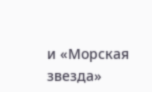и «Морская звезда»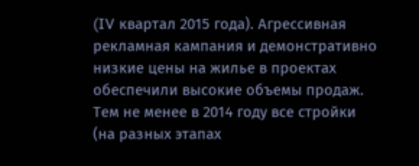(IV квартал 2015 года). Агрессивная рекламная кампания и демонстративно низкие цены на жилье в проектах обеспечили высокие объемы продаж. Тем не менее в 2014 году все стройки (на разных этапах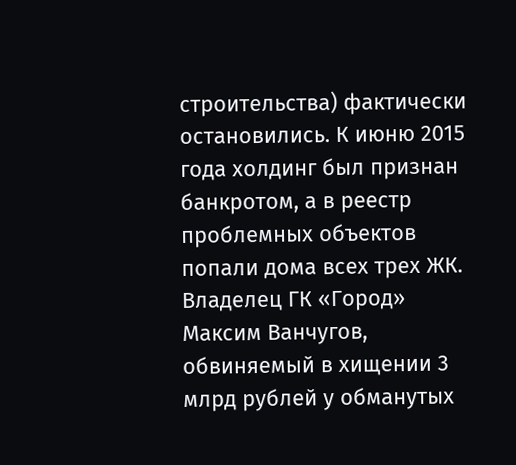строительства) фактически остановились. К июню 2015 года холдинг был признан банкротом, а в реестр проблемных объектов попали дома всех трех ЖК. Владелец ГК «Город» Максим Ванчугов, обвиняемый в хищении 3 млрд рублей у обманутых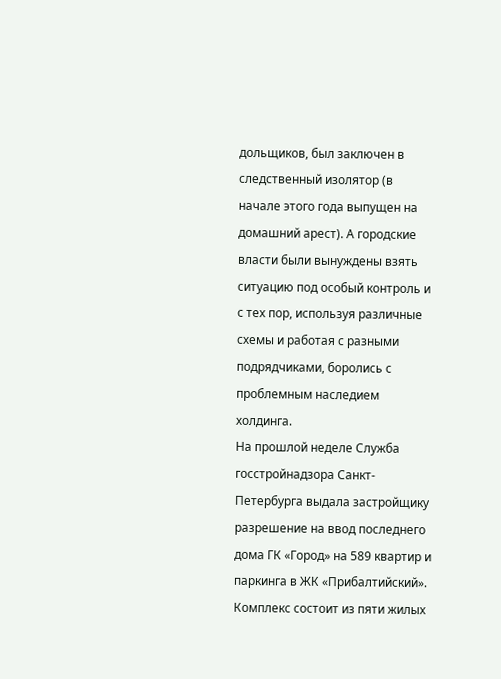дольщиков, был заключен в следственный изолятор (в начале этого года выпущен на домашний арест). А городские власти были вынуждены взять ситуацию под особый контроль и с тех пор, используя различные схемы и работая с разными подрядчиками, боролись с проблемным наследием холдинга.
На прошлой неделе Служба госстройнадзора Санкт-Петербурга выдала застройщику разрешение на ввод последнего дома ГК «Город» на 589 квартир и паркинга в ЖК «Прибалтийский». Комплекс состоит из пяти жилых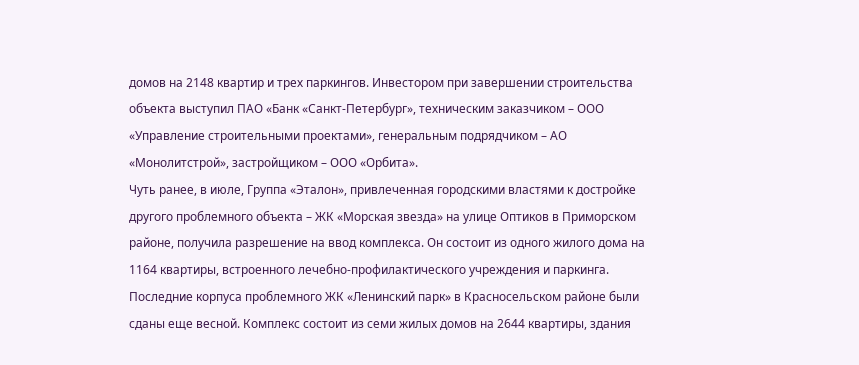домов на 2148 квартир и трех паркингов. Инвестором при завершении строительства объекта выступил ПАО «Банк «Санкт-Петербург», техническим заказчиком – ООО «Управление строительными проектами», генеральным подрядчиком – АО «Монолитстрой», застройщиком – ООО «Орбита».
Чуть ранее, в июле, Группа «Эталон», привлеченная городскими властями к достройке другого проблемного объекта – ЖК «Морская звезда» на улице Оптиков в Приморском районе, получила разрешение на ввод комплекса. Он состоит из одного жилого дома на 1164 квартиры, встроенного лечебно-профилактического учреждения и паркинга.
Последние корпуса проблемного ЖК «Ленинский парк» в Красносельском районе были сданы еще весной. Комплекс состоит из семи жилых домов на 2644 квартиры, здания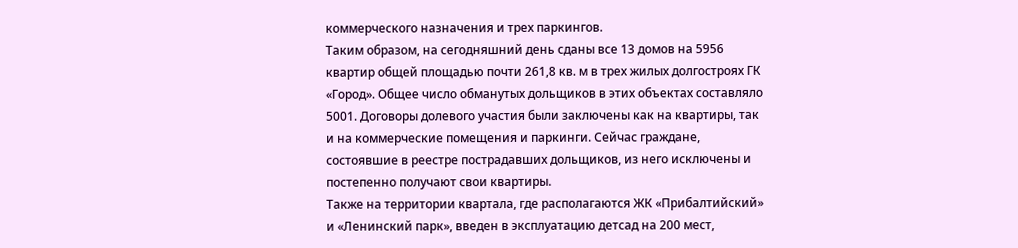коммерческого назначения и трех паркингов.
Таким образом, на сегодняшний день сданы все 13 домов на 5956 квартир общей площадью почти 261,8 кв. м в трех жилых долгостроях ГК «Город». Общее число обманутых дольщиков в этих объектах составляло 5001. Договоры долевого участия были заключены как на квартиры, так и на коммерческие помещения и паркинги. Сейчас граждане, состоявшие в реестре пострадавших дольщиков, из него исключены и постепенно получают свои квартиры.
Также на территории квартала, где располагаются ЖК «Прибалтийский» и «Ленинский парк», введен в эксплуатацию детсад на 200 мест,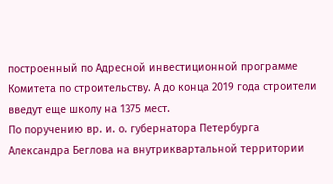построенный по Адресной инвестиционной программе Комитета по строительству. А до конца 2019 года строители введут еще школу на 1375 мест.
По поручению вр. и. о. губернатора Петербурга Александра Беглова на внутриквартальной территории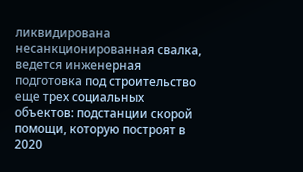ликвидирована несанкционированная свалка, ведется инженерная подготовка под строительство еще трех социальных объектов: подстанции скорой помощи, которую построят в 2020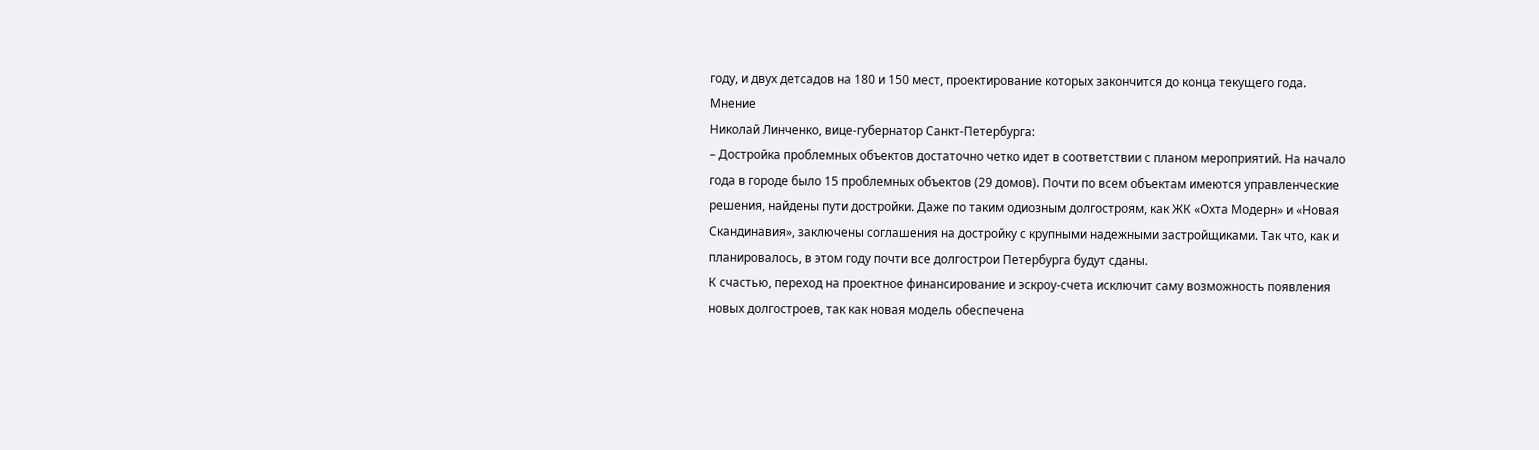году, и двух детсадов на 180 и 150 мест, проектирование которых закончится до конца текущего года.
Мнение
Николай Линченко, вице-губернатор Санкт-Петербурга:
– Достройка проблемных объектов достаточно четко идет в соответствии с планом мероприятий. На начало года в городе было 15 проблемных объектов (29 домов). Почти по всем объектам имеются управленческие решения, найдены пути достройки. Даже по таким одиозным долгостроям, как ЖК «Охта Модерн» и «Новая Скандинавия», заключены соглашения на достройку с крупными надежными застройщиками. Так что, как и планировалось, в этом году почти все долгострои Петербурга будут сданы.
К счастью, переход на проектное финансирование и эскроу-счета исключит саму возможность появления новых долгостроев, так как новая модель обеспечена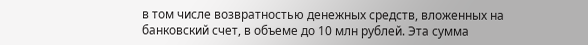в том числе возвратностью денежных средств, вложенных на банковский счет, в объеме до 10 млн рублей. Эта сумма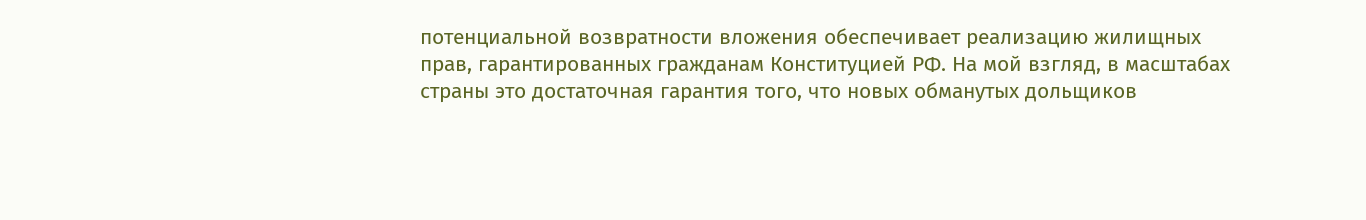потенциальной возвратности вложения обеспечивает реализацию жилищных прав, гарантированных гражданам Конституцией РФ. На мой взгляд, в масштабах страны это достаточная гарантия того, что новых обманутых дольщиков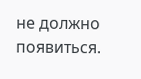не должно появиться.